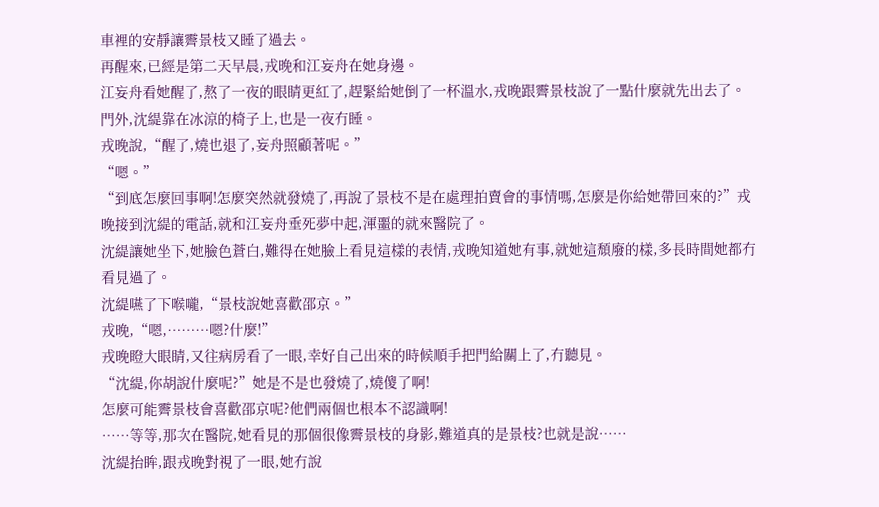車裡的安靜讓霽景枝又睡了過去。
再醒來,已經是第二天早晨,戎晚和江妄舟在她身邊。
江妄舟看她醒了,熬了一夜的眼睛更紅了,趕緊給她倒了一杯溫水,戎晚跟霽景枝說了一點什麼就先出去了。
門外,沈緹靠在冰涼的椅子上,也是一夜冇睡。
戎晚說,“醒了,燒也退了,妄舟照顧著呢。”
“嗯。”
“到底怎麼回事啊!怎麼突然就發燒了,再說了景枝不是在處理拍賣會的事情嗎,怎麼是你給她帶回來的?”戎晚接到沈緹的電話,就和江妄舟垂死夢中起,渾噩的就來醫院了。
沈緹讓她坐下,她臉色蒼白,難得在她臉上看見這樣的表情,戎晚知道她有事,就她這頹廢的樣,多長時間她都冇看見過了。
沈緹嚥了下喉嚨,“景枝說她喜歡邵京。”
戎晚,“嗯,………嗯?什麼!”
戎晚瞪大眼睛,又往病房看了一眼,幸好自己出來的時候順手把門給關上了,冇聽見。
“沈緹,你胡說什麼呢?”她是不是也發燒了,燒傻了啊!
怎麼可能霽景枝會喜歡邵京呢?他們兩個也根本不認識啊!
……等等,那次在醫院,她看見的那個很像霽景枝的身影,難道真的是景枝?也就是說……
沈緹抬眸,跟戎晚對視了一眼,她冇說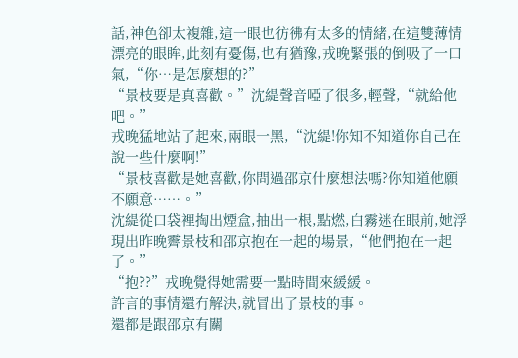話,神色卻太複雜,這一眼也彷彿有太多的情緒,在這雙薄情漂亮的眼眸,此刻有憂傷,也有猶豫,戎晚緊張的倒吸了一口氣,“你…是怎麼想的?”
“景枝要是真喜歡。”沈緹聲音啞了很多,輕聲,“就給他吧。”
戎晚猛地站了起來,兩眼一黑,“沈緹!你知不知道你自己在說一些什麼啊!”
“景枝喜歡是她喜歡,你問過邵京什麼想法嗎?你知道他願不願意……。”
沈緹從口袋裡掏出煙盒,抽出一根,點燃,白霧迷在眼前,她浮現出昨晚霽景枝和邵京抱在一起的場景,“他們抱在一起了。”
“抱??”戎晚覺得她需要一點時間來緩緩。
許言的事情還冇解決,就冒出了景枝的事。
還都是跟邵京有關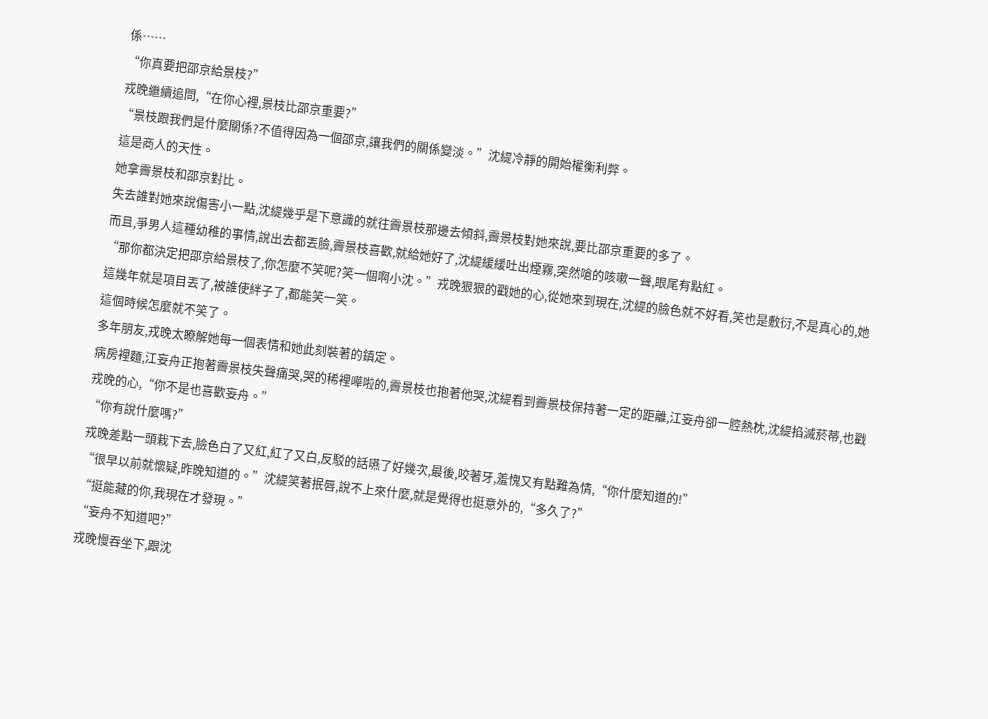係……
“你真要把邵京給景枝?”
戎晚繼續追問,“在你心裡,景枝比邵京重要?”
“景枝跟我們是什麼關係?不值得因為一個邵京,讓我們的關係變淡。”沈緹冷靜的開始權衡利弊。
這是商人的天性。
她拿霽景枝和邵京對比。
失去誰對她來說傷害小一點,沈緹幾乎是下意識的就往霽景枝那邊去傾斜,霽景枝對她來說,要比邵京重要的多了。
而且,爭男人這種幼稚的事情,說出去都丟臉,霽景枝喜歡,就給她好了,沈緹緩緩吐出煙霧,突然嗆的咳嗽一聲,眼尾有點紅。
“那你都決定把邵京給景枝了,你怎麼不笑呢?笑一個啊小沈。”戎晚狠狠的戳她的心,從她來到現在,沈緹的臉色就不好看,笑也是敷衍,不是真心的,她這幾年就是項目丟了,被誰使絆子了,都能笑一笑。
這個時候怎麼就不笑了。
多年朋友,戎晚太瞭解她每一個表情和她此刻裝著的鎮定。
病房裡麵,江妄舟正抱著霽景枝失聲痛哭,哭的稀裡嘩啦的,霽景枝也抱著他哭,沈緹看到霽景枝保持著一定的距離,江妄舟卻一腔熱枕,沈緹掐滅菸蒂,也戳戎晚的心,“你不是也喜歡妄舟。”
“你有說什麼嗎?”
戎晚差點一頭栽下去,臉色白了又紅,紅了又白,反駁的話嚥了好幾次,最後,咬著牙,羞愧又有點難為情,“你什麼知道的!”
“很早以前就懷疑,昨晚知道的。”沈緹笑著抿唇,說不上來什麼,就是覺得也挺意外的,“多久了?”
“挺能藏的你,我現在才發現。”
“妄舟不知道吧?”
戎晚慢吞坐下,跟沈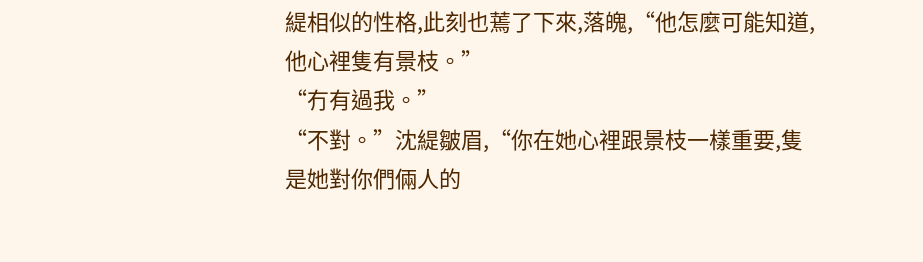緹相似的性格,此刻也蔫了下來,落魄,“他怎麼可能知道,他心裡隻有景枝。”
“冇有過我。”
“不對。”沈緹皺眉,“你在她心裡跟景枝一樣重要,隻是她對你們倆人的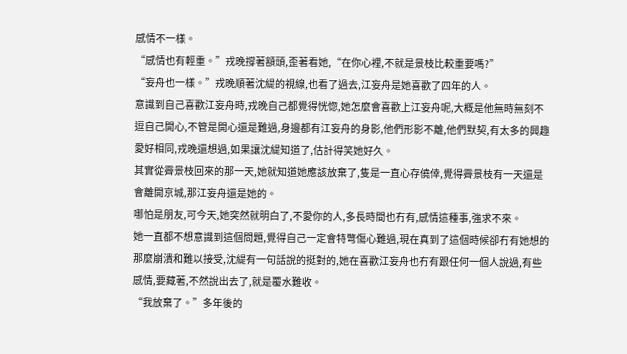感情不一樣。
“感情也有輕重。”戎晚撐著額頭,歪著看她,“在你心裡,不就是景枝比較重要嗎?”
“妄舟也一樣。”戎晚順著沈緹的視線,也看了過去,江妄舟是她喜歡了四年的人。
意識到自己喜歡江妄舟時,戎晚自己都覺得恍惚,她怎麼會喜歡上江妄舟呢,大概是他無時無刻不逗自己開心,不管是開心還是難過,身邊都有江妄舟的身影,他們形影不離,他們默契,有太多的興趣愛好相同,戎晚還想過,如果讓沈緹知道了,估計得笑她好久。
其實從霽景枝回來的那一天,她就知道她應該放棄了,隻是一直心存僥倖,覺得霽景枝有一天還是會離開京城,那江妄舟還是她的。
哪怕是朋友,可今天,她突然就明白了,不愛你的人,多長時間也冇有,感情這種事,強求不來。
她一直都不想意識到這個問題,覺得自己一定會特彆傷心難過,現在真到了這個時候卻冇有她想的那麼崩潰和難以接受,沈緹有一句話說的挺對的,她在喜歡江妄舟也冇有跟任何一個人說過,有些感情,要藏著,不然說出去了,就是覆水難收。
“我放棄了。”多年後的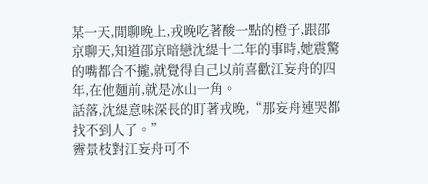某一天,閒聊晚上,戎晚吃著酸一點的橙子,跟邵京聊天,知道邵京暗戀沈緹十二年的事時,她震驚的嘴都合不攏,就覺得自己以前喜歡江妄舟的四年,在他麵前,就是冰山一角。
話落,沈緹意味深長的盯著戎晚,“那妄舟連哭都找不到人了。”
霽景枝對江妄舟可不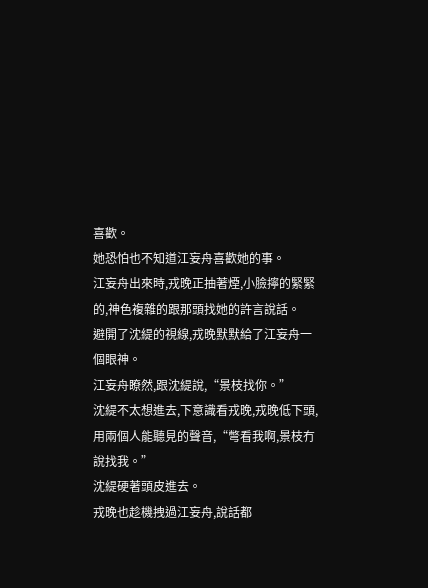喜歡。
她恐怕也不知道江妄舟喜歡她的事。
江妄舟出來時,戎晚正抽著煙,小臉擰的緊緊的,神色複雜的跟那頭找她的許言說話。
避開了沈緹的視線,戎晚默默給了江妄舟一個眼神。
江妄舟瞭然,跟沈緹說,“景枝找你。”
沈緹不太想進去,下意識看戎晚,戎晚低下頭,用兩個人能聽見的聲音,“彆看我啊,景枝冇說找我。”
沈緹硬著頭皮進去。
戎晚也趁機拽過江妄舟,說話都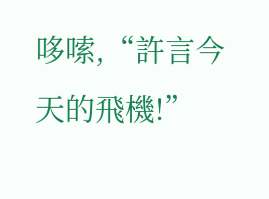哆嗦,“許言今天的飛機!”